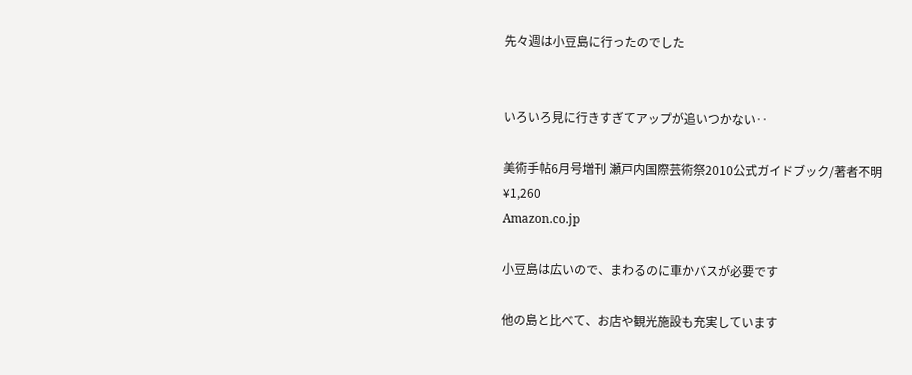先々週は小豆島に行ったのでした


いろいろ見に行きすぎてアップが追いつかない‥

美術手帖6月号増刊 瀬戸内国際芸術祭2010公式ガイドブック/著者不明
¥1,260
Amazon.co.jp

小豆島は広いので、まわるのに車かバスが必要です

他の島と比べて、お店や観光施設も充実しています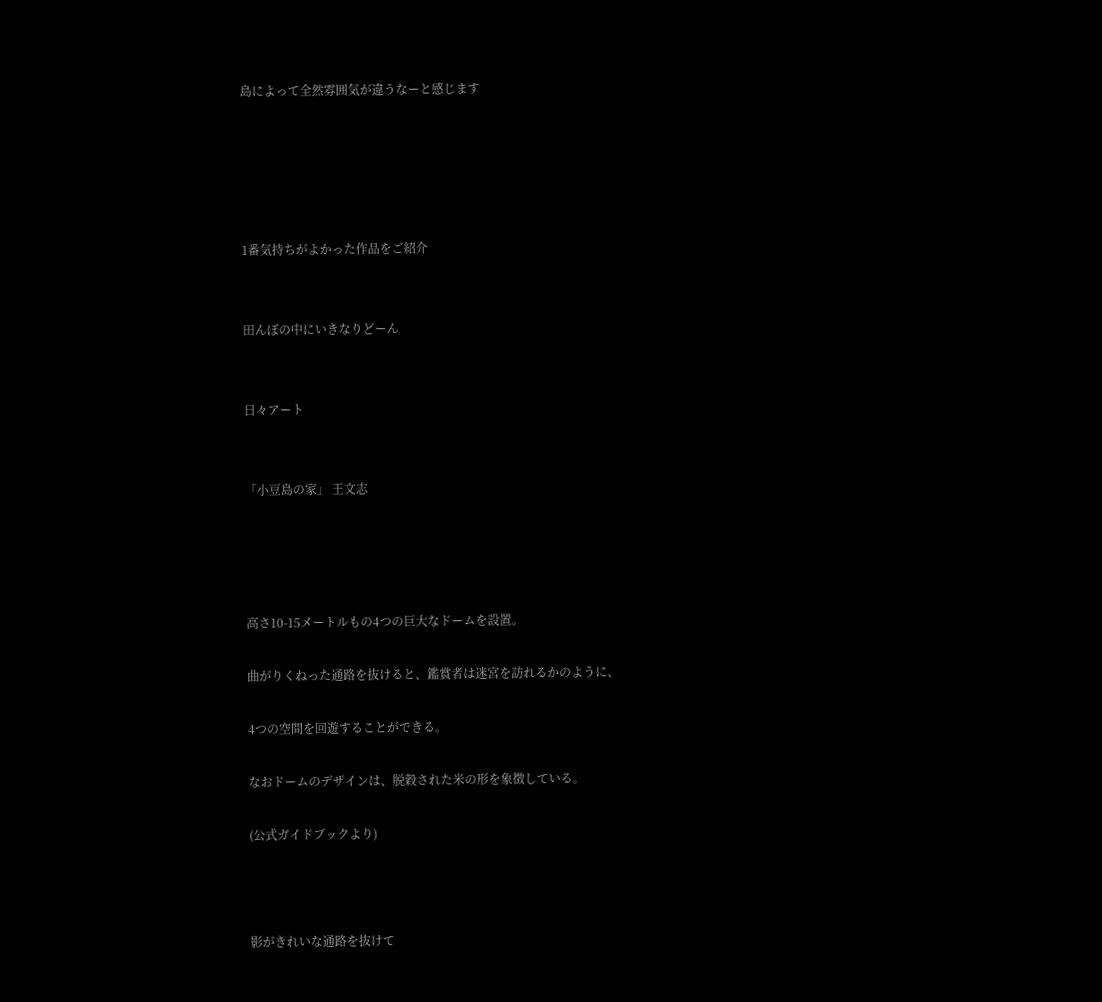島によって全然雰囲気が違うなーと感じます





1番気持ちがよかった作品をご紹介


田んぼの中にいきなりどーん


日々アート


「小豆島の家」 王文志




高さ10-15メートルもの4つの巨大なドームを設置。

曲がりくねった通路を抜けると、鑑賞者は迷宮を訪れるかのように、

4つの空間を回遊することができる。

なおドームのデザインは、脱穀された米の形を象徴している。

(公式ガイドブックより)



影がきれいな通路を抜けて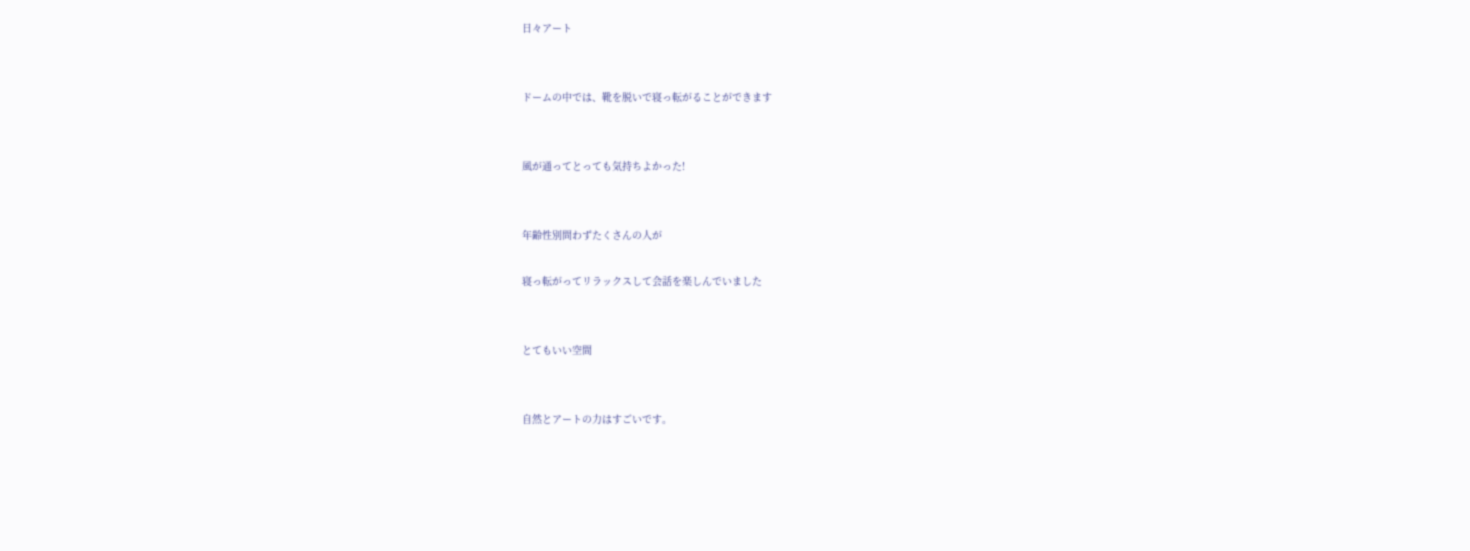日々アート


ドームの中では、靴を脱いで寝っ転がることができます


風が通ってとっても気持ちよかった!


年齢性別問わずたくさんの人が

寝っ転がってリラックスして会話を楽しんでいました


とてもいい空間


自然とアートの力はすごいです。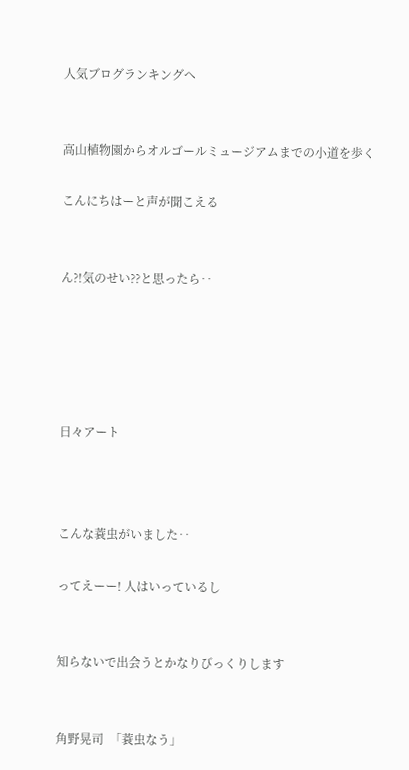人気ブログランキングへ


高山植物園からオルゴールミュージアムまでの小道を歩く

こんにちはーと声が聞こえる


ん?!気のせい??と思ったら‥





日々アート



こんな蓑虫がいました‥

ってえーー! 人はいっているし


知らないで出会うとかなりびっくりします


角野晃司  「蓑虫なう」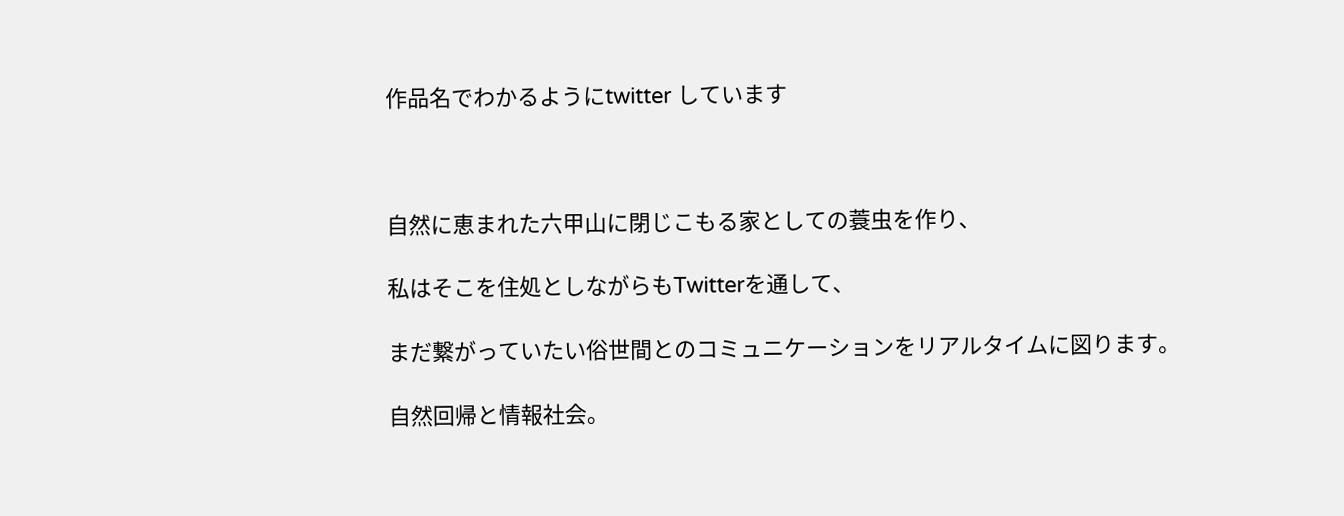作品名でわかるようにtwitter しています



自然に恵まれた六甲山に閉じこもる家としての蓑虫を作り、

私はそこを住処としながらもTwitterを通して、

まだ繋がっていたい俗世間とのコミュニケーションをリアルタイムに図ります。

自然回帰と情報社会。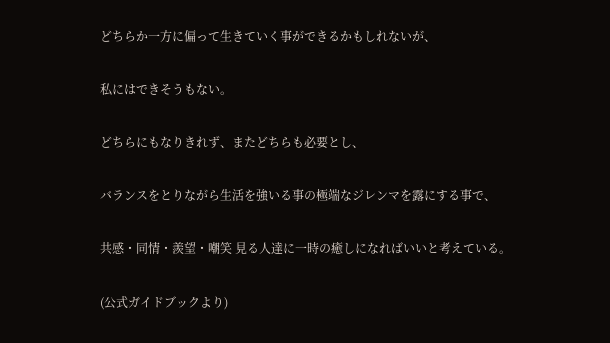どちらか一方に偏って生きていく事ができるかもしれないが、

私にはできそうもない。

どちらにもなりきれず、またどちらも必要とし、

バランスをとりながら生活を強いる事の極端なジレンマを露にする事で、

共感・同情・羨望・嘲笑 見る人達に一時の癒しになればいいと考えている。

(公式ガイドブックより)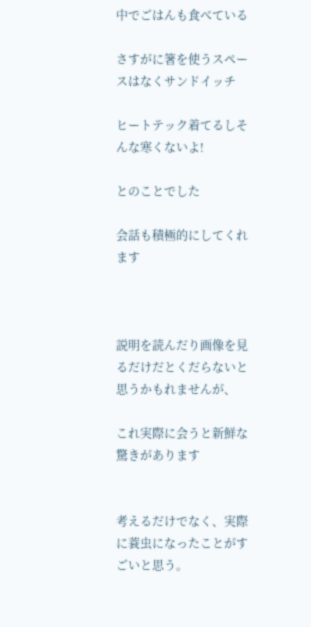中でごはんも食べている

さすがに箸を使うスペースはなくサンドイッチ

ヒートテック着てるしそんな寒くないよ!

とのことでした

会話も積極的にしてくれます



説明を読んだり画像を見るだけだとくだらないと思うかもれませんが、

これ実際に会うと新鮮な驚きがあります


考えるだけでなく、実際に蓑虫になったことがすごいと思う。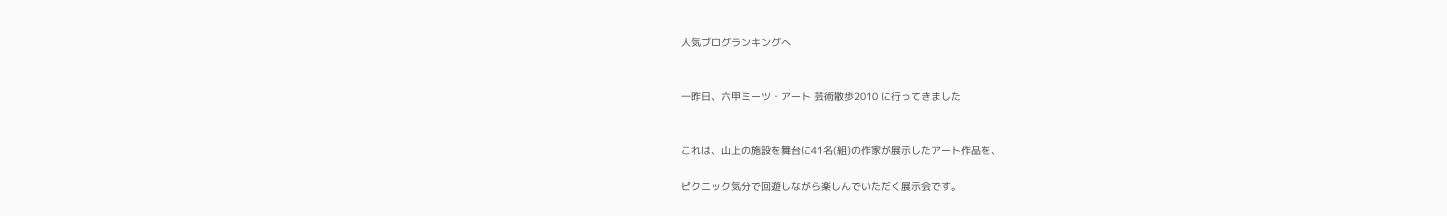人気ブログランキングへ


一昨日、六甲ミーツ・アート 芸術散歩2010 に行ってきました


これは、山上の施設を舞台に41名(組)の作家が展示したアート作品を、

ピクニック気分で回遊しながら楽しんでいただく展示会です。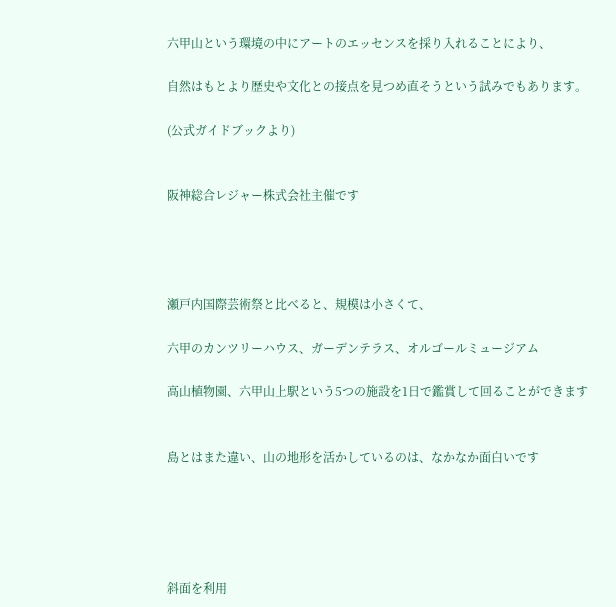六甲山という環境の中にアートのエッセンスを採り入れることにより、

自然はもとより歴史や文化との接点を見つめ直そうという試みでもあります。

(公式ガイドブックより)


阪神総合レジャー株式会社主催です




瀬戸内国際芸術祭と比べると、規模は小さくて、

六甲のカンツリーハウス、ガーデンテラス、オルゴールミュージアム

高山植物園、六甲山上駅という5つの施設を1日で鑑賞して回ることができます


島とはまた違い、山の地形を活かしているのは、なかなか面白いです





斜面を利用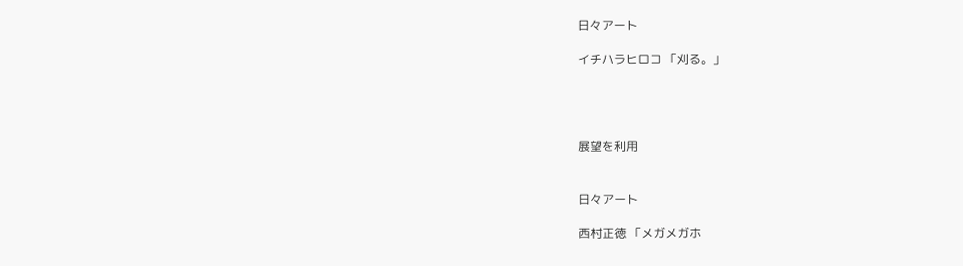日々アート

イチハラヒロコ 「刈る。」




展望を利用


日々アート

西村正徳 「メガメガホ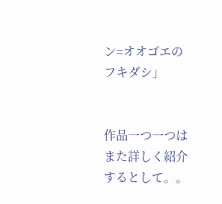ン=オオゴエのフキダシ」


作品一つ一つはまた詳しく紹介するとして。。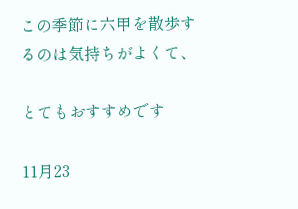この季節に六甲を散歩するのは気持ちがよくて、

とてもおすすめです

11月23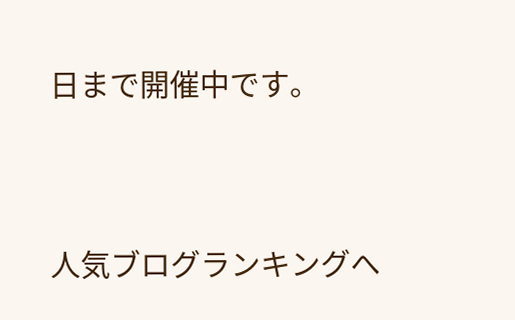日まで開催中です。




人気ブログランキングへ